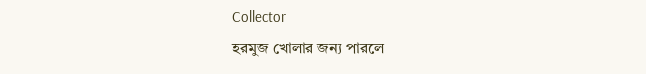Collector
হরমুজ খোলার জন্য পারলে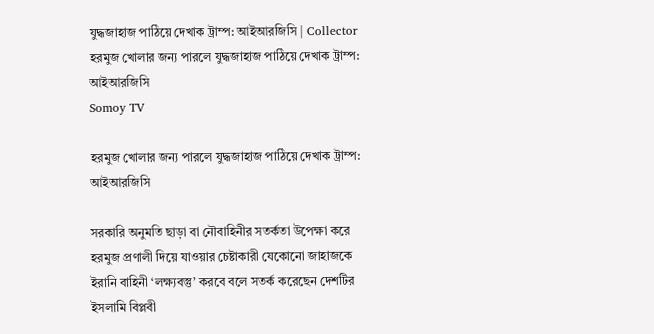যুদ্ধজাহাজ পাঠিয়ে দেখাক ট্রাম্প: আইআরজিসি | Collector
হরমুজ খোলার জন্য পারলে যুদ্ধজাহাজ পাঠিয়ে দেখাক ট্রাম্প: আইআরজিসি
Somoy TV

হরমুজ খোলার জন্য পারলে যুদ্ধজাহাজ পাঠিয়ে দেখাক ট্রাম্প: আইআরজিসি

সরকারি অনুমতি ছাড়া বা নৌবাহিনীর সতর্কতা উপেক্ষা করে হরমুজ প্রণালী দিয়ে যাওয়ার চেষ্টাকারী যেকোনো জাহাজকে ইরানি বাহিনী ‘লক্ষ্যবস্তু’ করবে বলে সতর্ক করেছেন দেশটির ইসলামি বিপ্লবী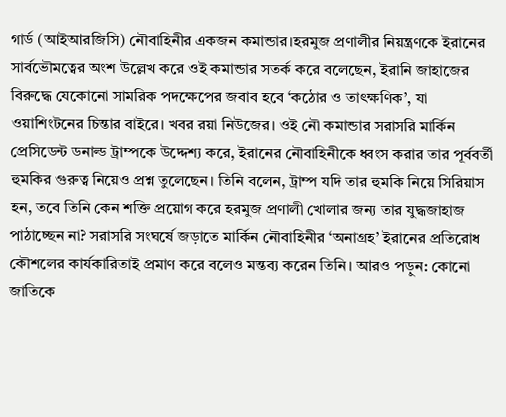গার্ড (আইআরজিসি) নৌবাহিনীর একজন কমান্ডার।হরমুজ প্রণালীর নিয়ন্ত্রণকে ইরানের সার্বভৌমত্বের অংশ উল্লেখ করে ওই কমান্ডার সতর্ক করে বলেছেন, ইরানি জাহাজের বিরুদ্ধে যেকোনো সামরিক পদক্ষেপের জবাব হবে ‘কঠোর ও তাৎক্ষণিক’, যা ওয়াশিংটনের চিন্তার বাইরে। খবর রয়া নিউজের। ওই নৌ কমান্ডার সরাসরি মার্কিন প্রেসিডেন্ট ডনাল্ড ট্রাম্পকে উদ্দেশ্য করে, ইরানের নৌবাহিনীকে ধ্বংস করার তার পূর্ববর্তী হুমকির গুরুত্ব নিয়েও প্রশ্ন তুলেছেন। তিনি বলেন, ট্রাম্প যদি তার হুমকি নিয়ে সিরিয়াস হন, তবে তিনি কেন শক্তি প্রয়োগ করে হরমুজ প্রণালী খোলার জন্য তার যুদ্ধজাহাজ পাঠাচ্ছেন না? সরাসরি সংঘর্ষে জড়াতে মার্কিন নৌবাহিনীর ‘অনাগ্রহ’ ইরানের প্রতিরোধ কৌশলের কার্যকারিতাই প্রমাণ করে বলেও মন্তব্য করেন তিনি। আরও পড়ুন: কোনো জাতিকে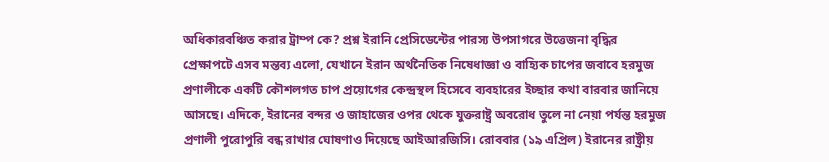অধিকারবঞ্চিত করার ট্রাম্প কে? প্রশ্ন ইরানি প্রেসিডেন্টের পারস্য উপসাগরে উত্তেজনা বৃদ্ধির প্রেক্ষাপটে এসব মন্তব্য এলো, যেখানে ইরান অর্থনৈতিক নিষেধাজ্ঞা ও বাহ্যিক চাপের জবাবে হরমুজ প্রণালীকে একটি কৌশলগত চাপ প্রয়োগের কেন্দ্রস্থল হিসেবে ব্যবহারের ইচ্ছার কথা বারবার জানিয়ে আসছে। এদিকে, ইরানের বন্দর ও জাহাজের ওপর থেকে যুক্তরাষ্ট্র অবরোধ তুলে না নেয়া পর্যন্ত হরমুজ প্রণালী পুরোপুরি বন্ধ রাখার ঘোষণাও দিয়েছে আইআরজিসি। রোববার (১৯ এপ্রিল) ইরানের রাষ্ট্রীয়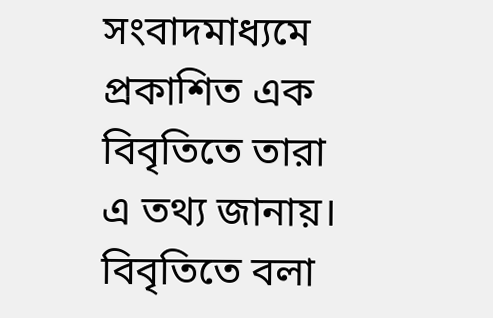সংবাদমাধ্যমে প্রকাশিত এক বিবৃতিতে তারা এ তথ্য জানায়। বিবৃতিতে বলা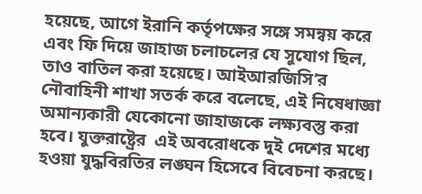হয়েছে, আগে ইরানি কর্তৃপক্ষের সঙ্গে সমন্বয় করে এবং ফি দিয়ে জাহাজ চলাচলের যে সুযোগ ছিল, তাও বাতিল করা হয়েছে। আইআরজিসি’র নৌবাহিনী শাখা সতর্ক করে বলেছে, এই নিষেধাজ্ঞা অমান্যকারী যেকোনো জাহাজকে লক্ষ্যবস্তু করা হবে। যুক্তরাষ্ট্রের  এই অবরোধকে দুই দেশের মধ্যে হওয়া যুদ্ধবিরতির লঙ্ঘন হিসেবে বিবেচনা করছে।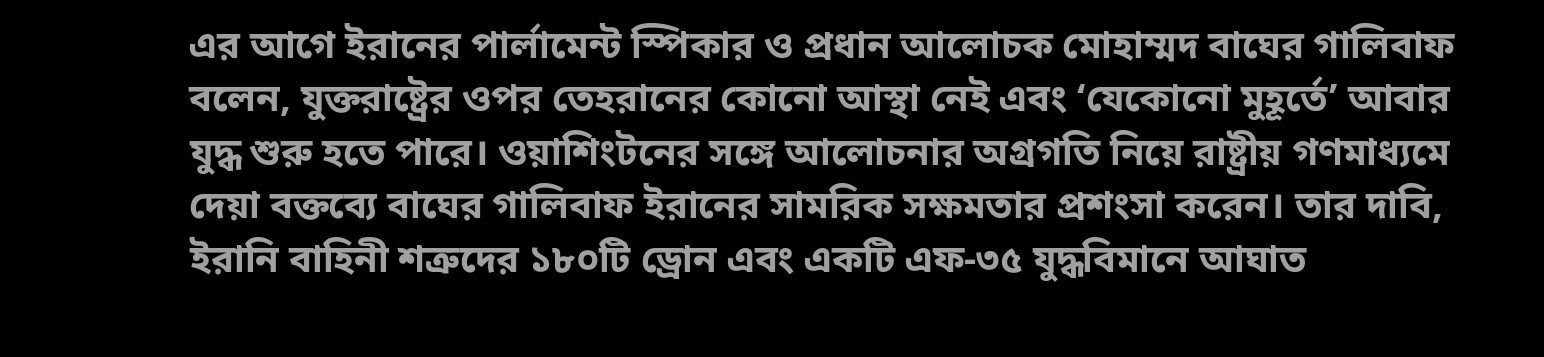এর আগে ইরানের পার্লামেন্ট স্পিকার ও প্রধান আলোচক মোহাম্মদ বাঘের গালিবাফ বলেন, যুক্তরাষ্ট্রের ওপর তেহরানের কোনো আস্থা নেই এবং ‘যেকোনো মুহূর্তে’ আবার যুদ্ধ শুরু হতে পারে। ওয়াশিংটনের সঙ্গে আলোচনার অগ্রগতি নিয়ে রাষ্ট্রীয় গণমাধ্যমে দেয়া বক্তব্যে বাঘের গালিবাফ ইরানের সামরিক সক্ষমতার প্রশংসা করেন। তার দাবি, ইরানি বাহিনী শত্রুদের ১৮০টি ড্রোন এবং একটি এফ-৩৫ যুদ্ধবিমানে আঘাত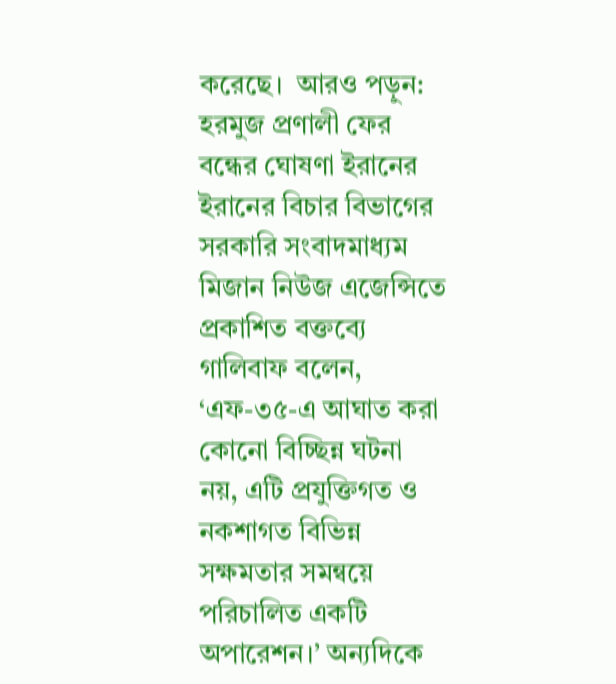করেছে।  আরও পড়ুন: হরমুজ প্রণালী ফের বন্ধের ঘোষণা ইরানের ইরানের বিচার বিভাগের সরকারি সংবাদমাধ্যম মিজান নিউজ এজেন্সিতে প্রকাশিত বক্তব্যে গালিবাফ বলেন, ‘এফ-৩৫-এ আঘাত করা কোনো বিচ্ছিন্ন ঘটনা নয়, এটি প্রযুক্তিগত ও নকশাগত বিভিন্ন সক্ষমতার সমন্বয়ে পরিচালিত একটি অপারেশন।’ অন্যদিকে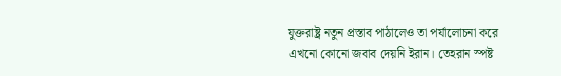যুক্তরাষ্ট্র নতুন প্রস্তাব পাঠালেও তা পর্যালোচনা করে এখনো কোনো জবাব দেয়নি ইরান। তেহরান স্পষ্ট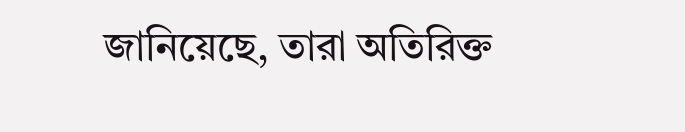জানিয়েছে, তারা অতিরিক্ত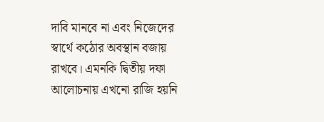দাবি মানবে না এবং নিজেদের স্বার্থে কঠোর অবস্থান বজায় রাখবে। এমনকি দ্বিতীয় দফা আলোচনায় এখনো রাজি হয়নি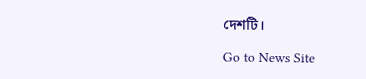দেশটি।

Go to News Site